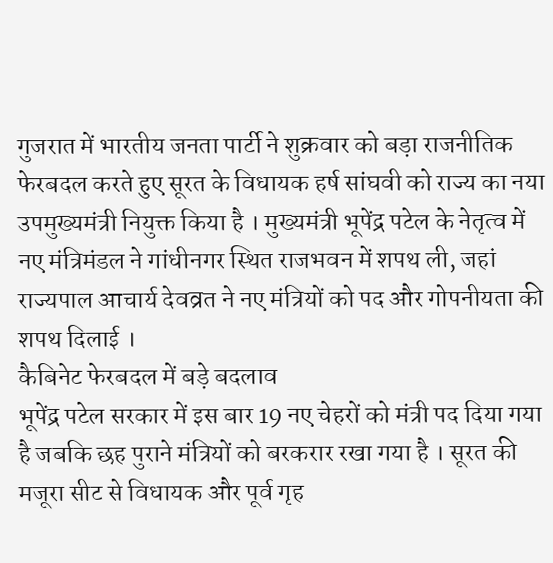गुजरात में भारतीय जनता पार्टी ने शुक्रवार को बड़ा राजनीतिक फेरबदल करते हुए सूरत के विधायक हर्ष सांघवी को राज्य का नया उपमुख्यमंत्री नियुक्त किया है । मुख्यमंत्री भूपेंद्र पटेल के नेतृत्व में नए मंत्रिमंडल ने गांधीनगर स्थित राजभवन में शपथ ली, जहां राज्यपाल आचार्य देवव्रत ने नए मंत्रियों को पद और गोपनीयता की शपथ दिलाई ।
कैबिनेट फेरबदल में बड़े बदलाव
भूपेंद्र पटेल सरकार में इस बार 19 नए चेहरों को मंत्री पद दिया गया है जबकि छह पुराने मंत्रियों को बरकरार रखा गया है । सूरत की मजूरा सीट से विधायक और पूर्व गृह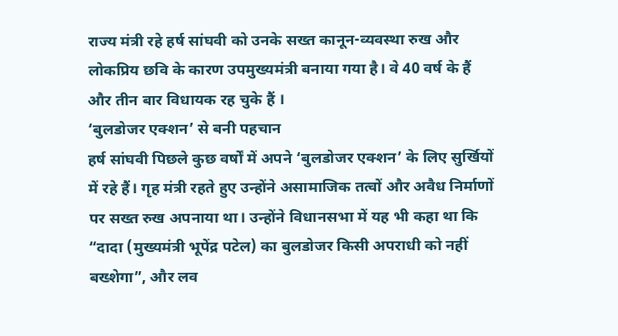राज्य मंत्री रहे हर्ष सांघवी को उनके सख्त कानून-व्यवस्था रुख और लोकप्रिय छवि के कारण उपमुख्यमंत्री बनाया गया है। वे 40 वर्ष के हैं और तीन बार विधायक रह चुके हैं ।
‘बुलडोजर एक्शन’ से बनी पहचान
हर्ष सांघवी पिछले कुछ वर्षों में अपने ‘बुलडोजर एक्शन’ के लिए सुर्खियों में रहे हैं। गृह मंत्री रहते हुए उन्होंने असामाजिक तत्वों और अवैध निर्माणों पर सख्त रुख अपनाया था। उन्होंने विधानसभा में यह भी कहा था कि “दादा (मुख्यमंत्री भूपेंद्र पटेल) का बुलडोजर किसी अपराधी को नहीं बख्शेगा”, और लव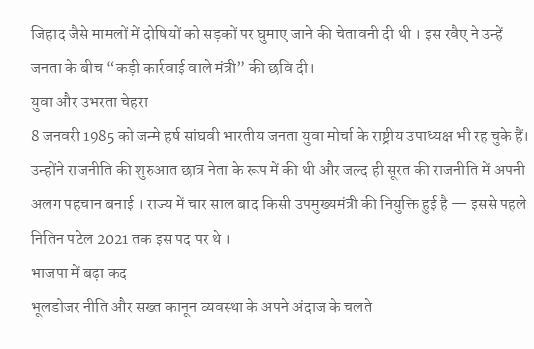जिहाद जैसे मामलों में दोषियों को सड़कों पर घुमाए जाने की चेतावनी दी थी । इस रवैए ने उन्हें जनता के बीच “कड़ी कार्रवाई वाले मंत्री” की छवि दी।
युवा और उभरता चेहरा
8 जनवरी 1985 को जन्मे हर्ष सांघवी भारतीय जनता युवा मोर्चा के राष्ट्रीय उपाध्यक्ष भी रह चुके हैं। उन्होंने राजनीति की शुरुआत छात्र नेता के रूप में की थी और जल्द ही सूरत की राजनीति में अपनी अलग पहचान बनाई । राज्य में चार साल बाद किसी उपमुख्यमंत्री की नियुक्ति हुई है — इससे पहले नितिन पटेल 2021 तक इस पद पर थे ।
भाजपा में बढ़ा कद
भूलडोजर नीति और सख्त कानून व्यवस्था के अपने अंदाज के चलते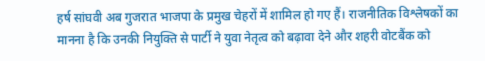हर्ष सांघवी अब गुजरात भाजपा के प्रमुख चेहरों में शामिल हो गए हैं। राजनीतिक विश्लेषकों का मानना है कि उनकी नियुक्ति से पार्टी ने युवा नेतृत्व को बढ़ावा देने और शहरी वोटबैंक को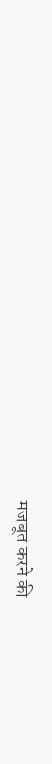मजबूत करने की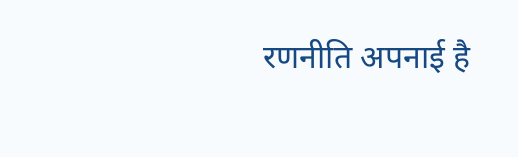रणनीति अपनाई है